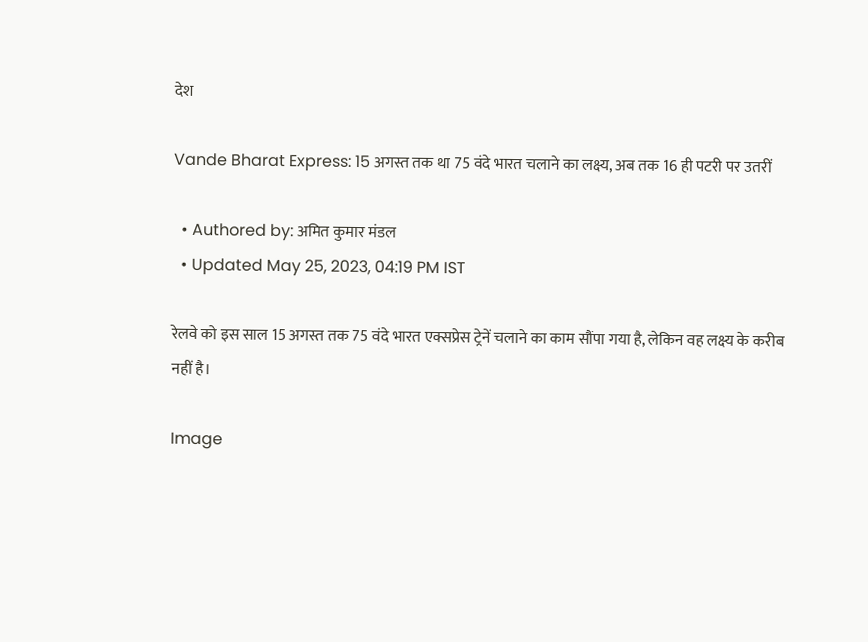देश

Vande Bharat Express: 15 अगस्त तक था 75 वंदे भारत चलाने का लक्ष्य, अब तक 16 ही पटरी पर उतरीं

  • Authored by: अमित कुमार मंडल
  • Updated May 25, 2023, 04:19 PM IST

रेलवे को इस साल 15 अगस्त तक 75 वंदे भारत एक्सप्रेस ट्रेनें चलाने का काम सौंपा गया है, लेकिन वह लक्ष्य के करीब नहीं है।

Image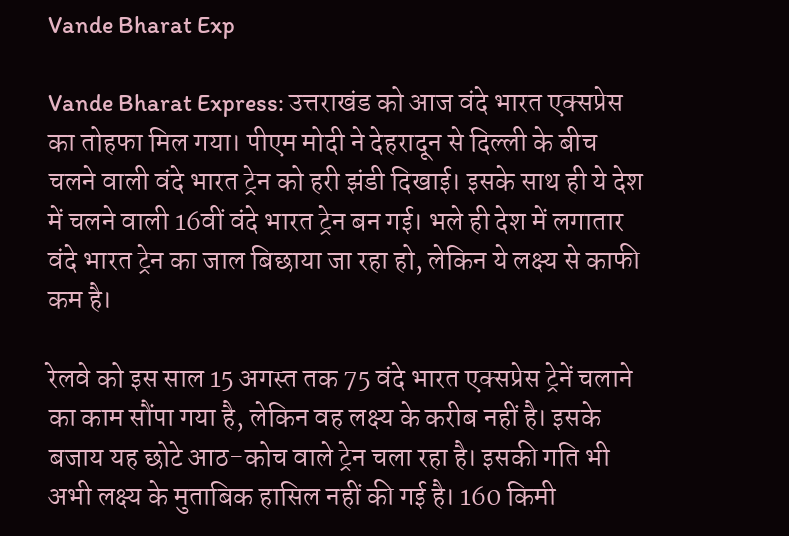Vande Bharat Exp

Vande Bharat Express: उत्तराखंड को आज वंदे भारत एक्सप्रेस का तोहफा मिल गया। पीएम मोदी ने देहरादून से दिल्ली के बीच चलने वाली वंदे भारत ट्रेन को हरी झंडी दिखाई। इसके साथ ही ये देश में चलने वाली 16वीं वंदे भारत ट्रेन बन गई। भले ही देश में लगातार वंदे भारत ट्रेन का जाल बिछाया जा रहा हो, लेकिन ये लक्ष्य से काफी कम है।

रेलवे को इस साल 15 अगस्त तक 75 वंदे भारत एक्सप्रेस ट्रेनें चलाने का काम सौंपा गया है, लेकिन वह लक्ष्य के करीब नहीं है। इसके बजाय यह छोटे आठ-कोच वाले ट्रेन चला रहा है। इसकी गति भी अभी लक्ष्य के मुताबिक हासिल नहीं की गई है। 160 किमी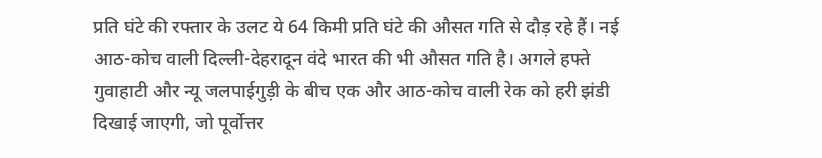प्रति घंटे की रफ्तार के उलट ये 64 किमी प्रति घंटे की औसत गति से दौड़ रहे हैं। नई आठ-कोच वाली दिल्ली-देहरादून वंदे भारत की भी औसत गति है। अगले हफ्ते गुवाहाटी और न्यू जलपाईगुड़ी के बीच एक और आठ-कोच वाली रेक को हरी झंडी दिखाई जाएगी, जो पूर्वोत्तर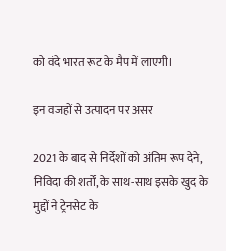को वंदे भारत रूट के मैप में लाएगी।

इन वजहों से उत्पादन पर असर

2021 के बाद से निर्देशों को अंतिम रूप देने, निविदा की शर्तों, के साथ-साथ इसके खुद के मुद्दों ने ट्रेनसेट के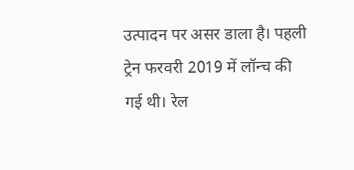उत्पादन पर असर डाला है। पहली ट्रेन फरवरी 2019 में लॉन्च की गई थी। रेल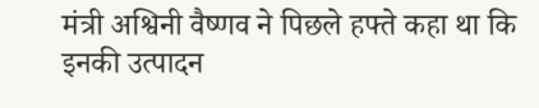मंत्री अश्विनी वैष्णव ने पिछले हफ्ते कहा था कि इनकी उत्पादन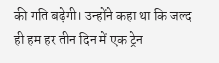की गति बढ़ेगी। उन्होंने कहा था कि जल्द ही हम हर तीन दिन में एक ट्रेन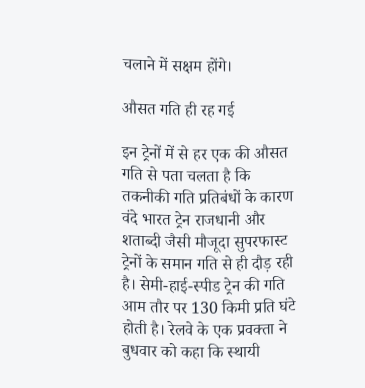चलाने में सक्षम होंगे।

औसत गति ही रह गई

इन ट्रेनों में से हर एक की औसत गति से पता चलता है कि तकनीकी गति प्रतिबंधों के कारण वंदे भारत ट्रेन राजधानी और शताब्दी जैसी मौजूदा सुपरफास्ट ट्रेनों के समान गति से ही दौड़ रही है। सेमी-हाई-स्पीड ट्रेन की गति आम तौर पर 130 किमी प्रति घंटे होती है। रेलवे के एक प्रवक्ता ने बुधवार को कहा कि स्थायी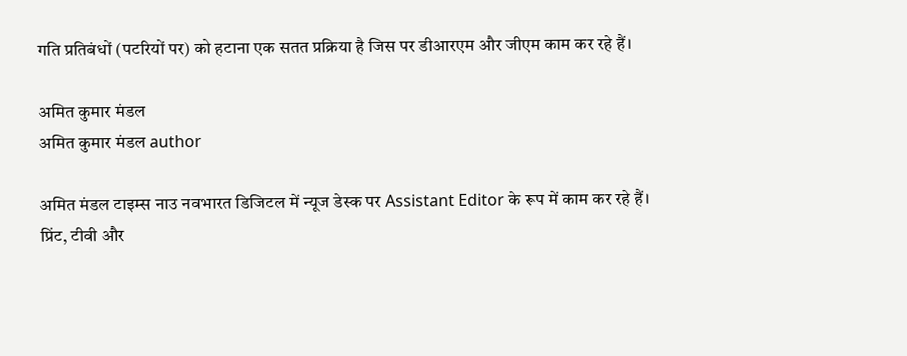गति प्रतिबंधों (पटरियों पर) को हटाना एक सतत प्रक्रिया है जिस पर डीआरएम और जीएम काम कर रहे हैं।

अमित कुमार मंडल
अमित कुमार मंडल author

अमित मंडल टाइम्स नाउ नवभारत डिजिटल में न्यूज डेस्क पर Assistant Editor के रूप में काम कर रहे हैं। प्रिंट, टीवी और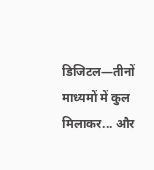डिजिटल—तीनों माध्यमों में कुल मिलाकर... और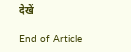देखें

End of Article